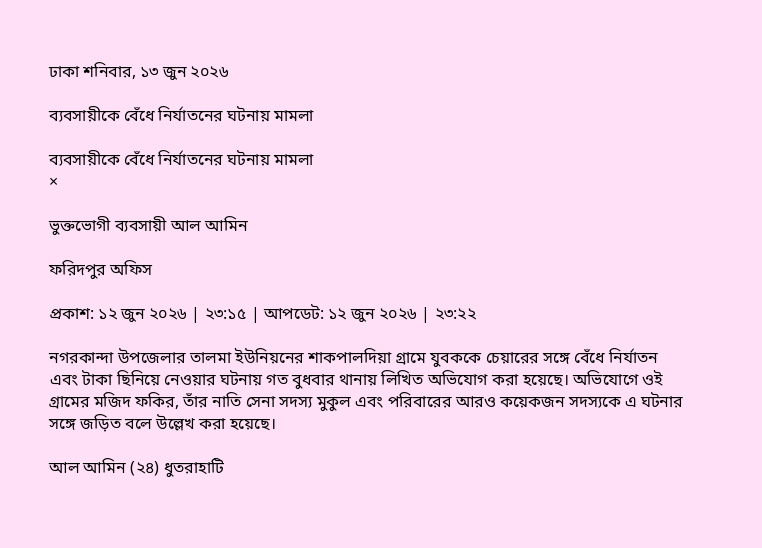ঢাকা শনিবার, ১৩ জুন ২০২৬

ব্যবসায়ীকে বেঁধে নির্যাতনের ঘটনায় মামলা

ব্যবসায়ীকে বেঁধে নির্যাতনের ঘটনায় মামলা
×

ভুক্তভোগী ব্যবসায়ী আল আমিন

ফরিদপুর অফিস

প্রকাশ: ১২ জুন ২০২৬ | ২৩:১৫ | আপডেট: ১২ জুন ২০২৬ | ২৩:২২

নগরকান্দা উপজেলার তালমা ইউনিয়নের শাকপালদিয়া গ্রামে যুবককে চেয়ারের সঙ্গে বেঁধে নির্যাতন এবং টাকা ছিনিয়ে নেওয়ার ঘটনায় গত বুধবার থানায় লিখিত অভিযোগ করা হয়েছে। অভিযোগে ওই গ্রামের মজিদ ফকির, তাঁর নাতি সেনা সদস্য মুকুল এবং পরিবারের আরও কয়েকজন সদস্যকে এ ঘটনার সঙ্গে জড়িত বলে উল্লেখ করা হয়েছে।

আল আমিন (২৪) ধুতরাহাটি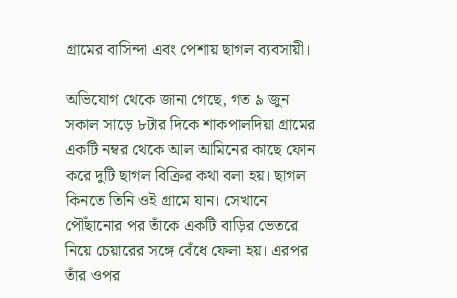গ্রামের বাসিন্দা এবং পেশায় ছাগল ব্যবসায়ী।

অভিযোগ থেকে জানা গেছে, গত ৯ জুন সকাল সাড়ে ৮টার দিকে শাকপালদিয়া গ্রামের একটি নম্বর থেকে আল আমিনের কাছে ফোন করে দুটি ছাগল বিক্রির কথা বলা হয়। ছাগল কিনতে তিনি ওই গ্রামে যান। সেখানে পৌঁছানোর পর তাঁকে একটি বাড়ির ভেতরে নিয়ে চেয়ারের সঙ্গে বেঁধে ফেলা হয়। এরপর তাঁর ওপর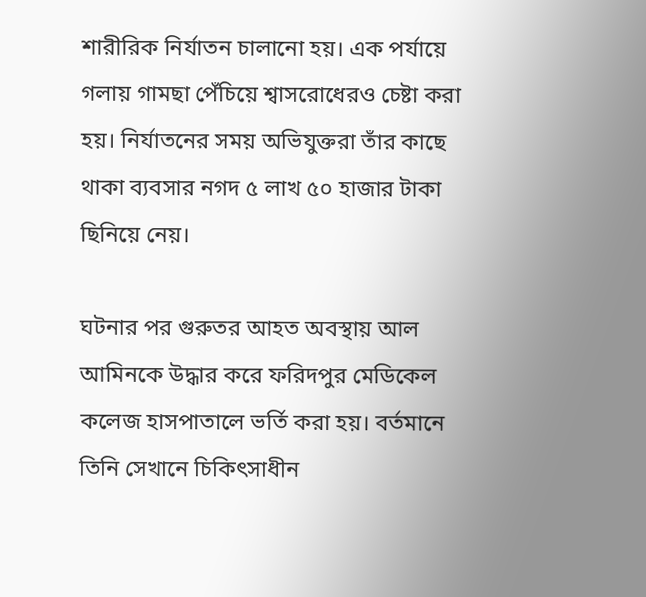শারীরিক নির্যাতন চালানো হয়। এক পর্যায়ে গলায় গামছা পেঁচিয়ে শ্বাসরোধেরও চেষ্টা করা হয়। নির্যাতনের সময় অভিযুক্তরা তাঁর কাছে থাকা ব্যবসার নগদ ৫ লাখ ৫০ হাজার টাকা ছিনিয়ে নেয়।

ঘটনার পর গুরুতর আহত অবস্থায় আল আমিনকে উদ্ধার করে ফরিদপুর মেডিকেল কলেজ হাসপাতালে ভর্তি করা হয়। বর্তমানে তিনি সেখানে চিকিৎসাধীন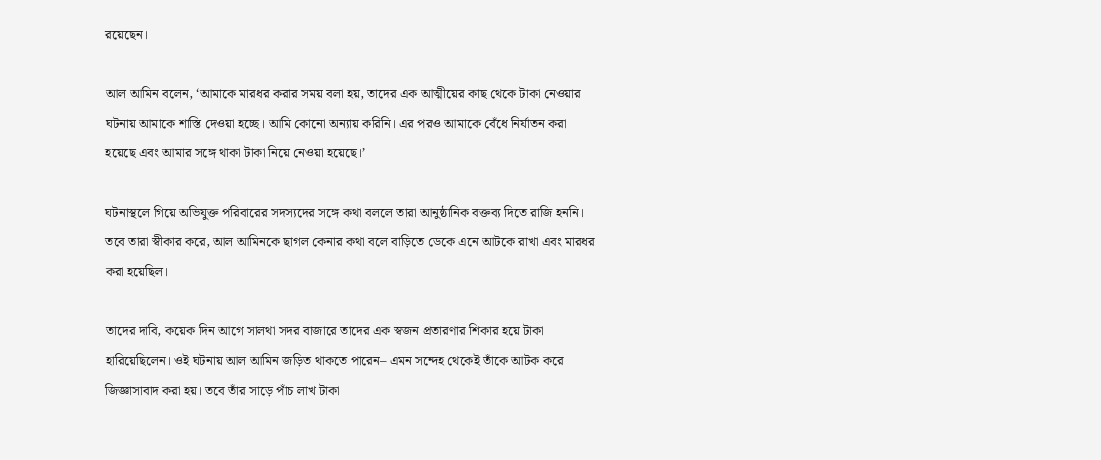রয়েছেন।

আল আমিন বলেন, ‘আমাকে মারধর করার সময় বলা হয়, তাদের এক আত্মীয়ের কাছ থেকে টাকা নেওয়ার ঘটনায় আমাকে শাস্তি দেওয়া হচ্ছে। আমি কোনো অন্যায় করিনি। এর পরও আমাকে বেঁধে নির্যাতন করা হয়েছে এবং আমার সঙ্গে থাকা টাকা নিয়ে নেওয়া হয়েছে।’

ঘটনাস্থলে গিয়ে অভিযুক্ত পরিবারের সদস্যদের সঙ্গে কথা বললে তারা আনুষ্ঠানিক বক্তব্য দিতে রাজি হননি। তবে তারা স্বীকার করে, আল আমিনকে ছাগল কেনার কথা বলে বাড়িতে ডেকে এনে আটকে রাখা এবং মারধর করা হয়েছিল।

তাদের দাবি, কয়েক দিন আগে সালথা সদর বাজারে তাদের এক স্বজন প্রতারণার শিকার হয়ে টাকা হারিয়েছিলেন। ওই ঘটনায় আল আমিন জড়িত থাকতে পারেন– এমন সন্দেহ থেকেই তাঁকে আটক করে জিজ্ঞাসাবাদ করা হয়। তবে তাঁর সাড়ে পাঁচ লাখ টাকা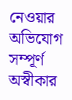নেওয়ার অভিযোগ সম্পূর্ণ অস্বীকার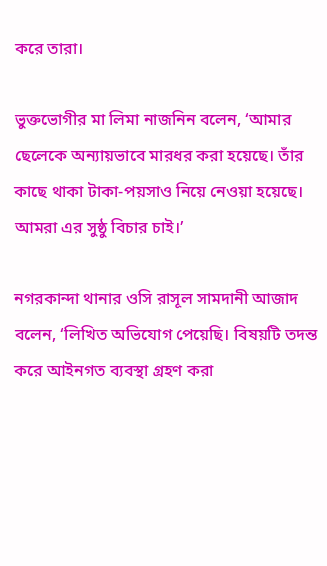করে তারা।

ভুক্তভোগীর মা লিমা নাজনিন বলেন, ‘আমার ছেলেকে অন্যায়ভাবে মারধর করা হয়েছে। তাঁর কাছে থাকা টাকা-পয়সাও নিয়ে নেওয়া হয়েছে। আমরা এর সুষ্ঠু বিচার চাই।’

নগরকান্দা থানার ওসি রাসূল সামদানী আজাদ বলেন, ‘লিখিত অভিযোগ পেয়েছি। বিষয়টি তদন্ত করে আইনগত ব্যবস্থা গ্রহণ করা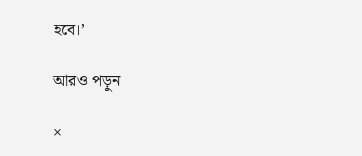হবে।’

আরও পড়ুন

×